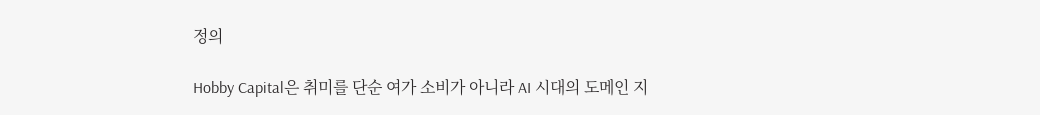정의

Hobby Capital은 취미를 단순 여가 소비가 아니라 AI 시대의 도메인 지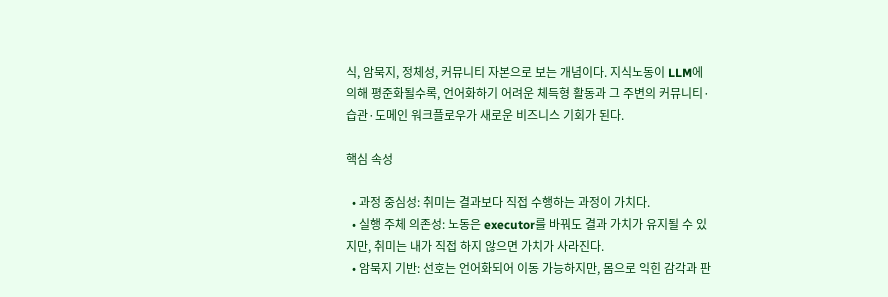식, 암묵지, 정체성, 커뮤니티 자본으로 보는 개념이다. 지식노동이 LLM에 의해 평준화될수록, 언어화하기 어려운 체득형 활동과 그 주변의 커뮤니티·습관·도메인 워크플로우가 새로운 비즈니스 기회가 된다.

핵심 속성

  • 과정 중심성: 취미는 결과보다 직접 수행하는 과정이 가치다.
  • 실행 주체 의존성: 노동은 executor를 바꿔도 결과 가치가 유지될 수 있지만, 취미는 내가 직접 하지 않으면 가치가 사라진다.
  • 암묵지 기반: 선호는 언어화되어 이동 가능하지만, 몸으로 익힌 감각과 판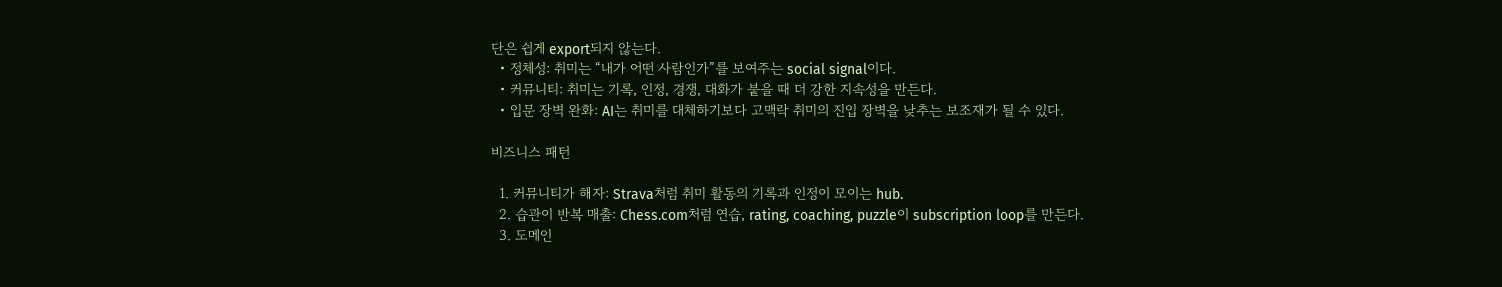단은 쉽게 export되지 않는다.
  • 정체성: 취미는 “내가 어떤 사람인가”를 보여주는 social signal이다.
  • 커뮤니티: 취미는 기록, 인정, 경쟁, 대화가 붙을 때 더 강한 지속성을 만든다.
  • 입문 장벽 완화: AI는 취미를 대체하기보다 고맥락 취미의 진입 장벽을 낮추는 보조재가 될 수 있다.

비즈니스 패턴

  1. 커뮤니티가 해자: Strava처럼 취미 활동의 기록과 인정이 모이는 hub.
  2. 습관이 반복 매출: Chess.com처럼 연습, rating, coaching, puzzle이 subscription loop를 만든다.
  3. 도메인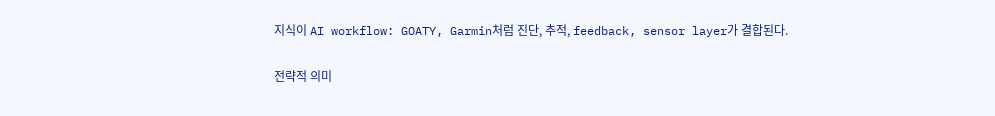지식이 AI workflow: GOATY, Garmin처럼 진단, 추적, feedback, sensor layer가 결합된다.

전략적 의미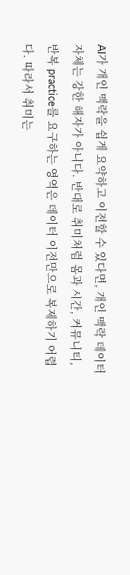AI가 개인 맥락을 쉽게 요약하고 이전할 수 있다면, 개인 맥락 데이터 자체는 강한 해자가 아니다. 반대로 취미처럼 몸과 시간, 커뮤니티, 반복 practice를 요구하는 영역은 데이터 이전만으로 복제하기 어렵다. 따라서 취미는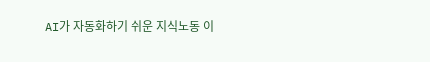AI가 자동화하기 쉬운 지식노동 이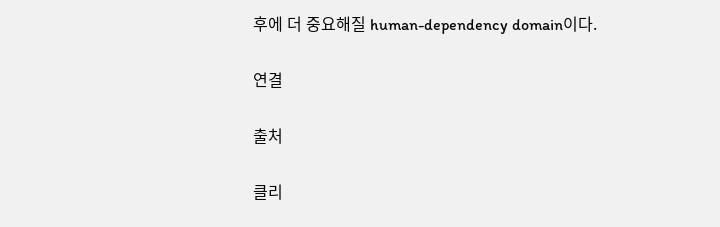후에 더 중요해질 human-dependency domain이다.

연결

출처

클리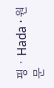핑 · Hada · 원문